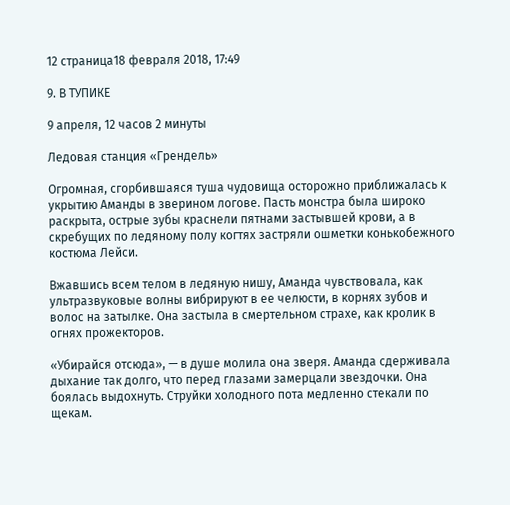12 страница18 февраля 2018, 17:49

9. В ТУПИКЕ

9 апреля, 12 часов 2 минуты

Ледовая станция «Грендель»

Огромная, сгорбившаяся туша чудовища осторожно приближалась к укрытию Аманды в зверином логове. Пасть монстра была широко раскрыта, острые зубы краснели пятнами застывшей крови, а в скребущих по ледяному полу когтях застряли ошметки конькобежного костюма Лейси.

Вжавшись всем телом в ледяную нишу, Аманда чувствовала, как ультразвуковые волны вибрируют в ее челюсти, в корнях зубов и волос на затылке. Она застыла в смертельном страхе, как кролик в огнях прожекторов.

«Убирайся отсюда», — в душе молила она зверя. Аманда сдерживала дыхание так долго, что перед глазами замерцали звездочки. Она боялась выдохнуть. Струйки холодного пота медленно стекали по щекам.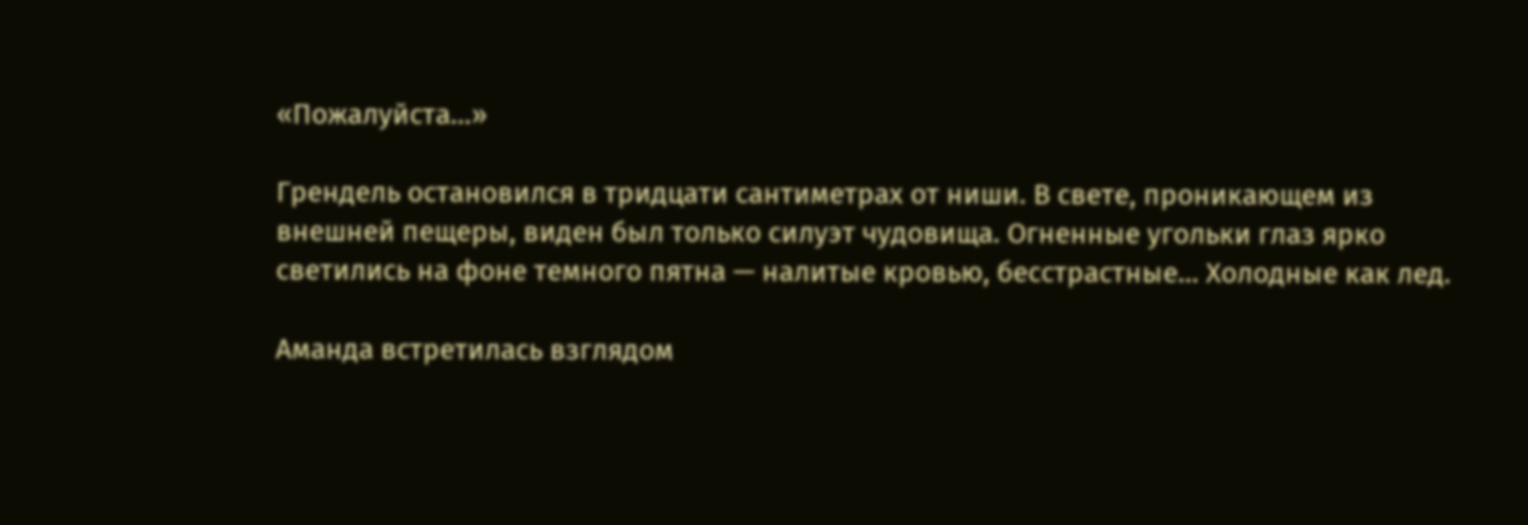«Пожалуйста...»

Грендель остановился в тридцати сантиметрах от ниши. В свете, проникающем из внешней пещеры, виден был только силуэт чудовища. Огненные угольки глаз ярко светились на фоне темного пятна — налитые кровью, бесстрастные... Холодные как лед.

Аманда встретилась взглядом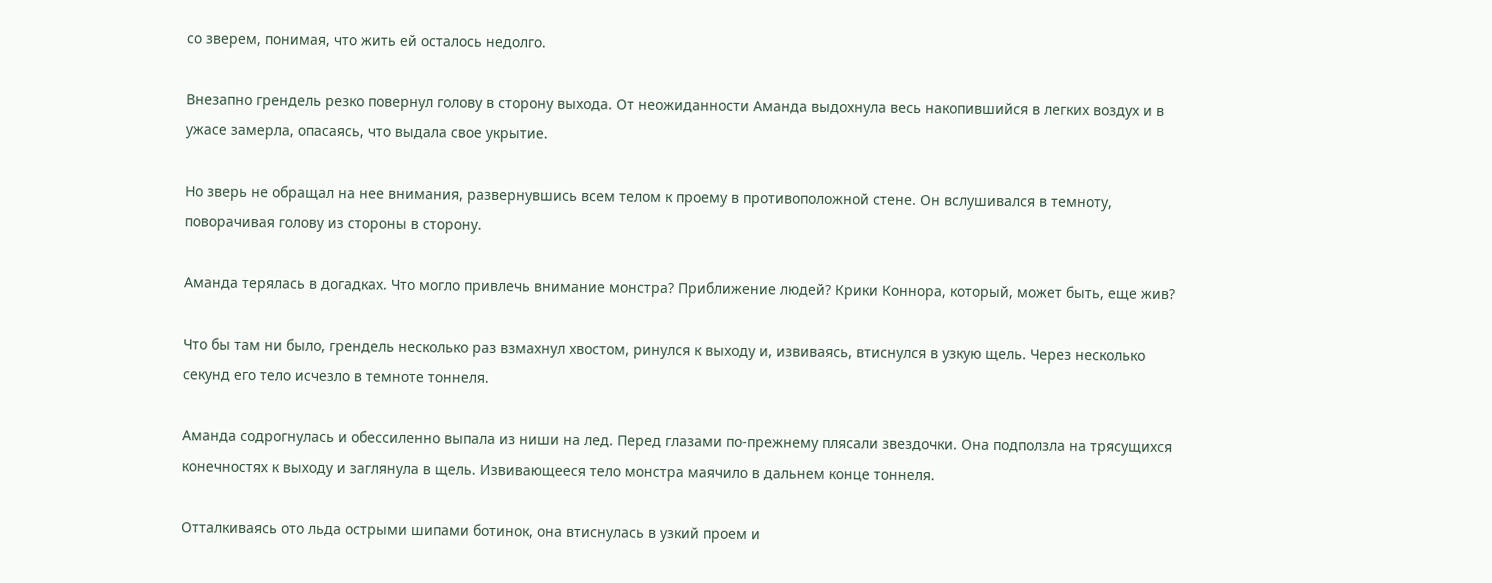со зверем, понимая, что жить ей осталось недолго.

Внезапно грендель резко повернул голову в сторону выхода. От неожиданности Аманда выдохнула весь накопившийся в легких воздух и в ужасе замерла, опасаясь, что выдала свое укрытие.

Но зверь не обращал на нее внимания, развернувшись всем телом к проему в противоположной стене. Он вслушивался в темноту, поворачивая голову из стороны в сторону.

Аманда терялась в догадках. Что могло привлечь внимание монстра? Приближение людей? Крики Коннора, который, может быть, еще жив?

Что бы там ни было, грендель несколько раз взмахнул хвостом, ринулся к выходу и, извиваясь, втиснулся в узкую щель. Через несколько секунд его тело исчезло в темноте тоннеля.

Аманда содрогнулась и обессиленно выпала из ниши на лед. Перед глазами по-прежнему плясали звездочки. Она подползла на трясущихся конечностях к выходу и заглянула в щель. Извивающееся тело монстра маячило в дальнем конце тоннеля.

Отталкиваясь ото льда острыми шипами ботинок, она втиснулась в узкий проем и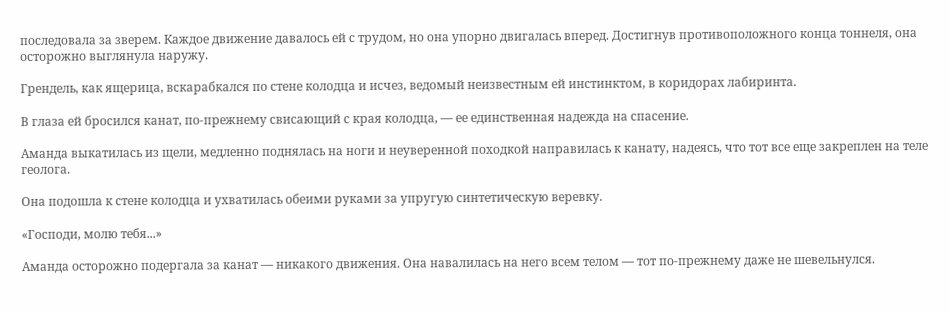последовала за зверем. Каждое движение давалось ей с трудом, но она упорно двигалась вперед. Достигнув противоположного конца тоннеля, она осторожно выглянула наружу.

Грендель, как ящерица, вскарабкался по стене колодца и исчез, ведомый неизвестным ей инстинктом, в коридорах лабиринта.

В глаза ей бросился канат, по-прежнему свисающий с края колодца, — ее единственная надежда на спасение.

Аманда выкатилась из щели, медленно поднялась на ноги и неуверенной походкой направилась к канату, надеясь, что тот все еще закреплен на теле геолога.

Она подошла к стене колодца и ухватилась обеими руками за упругую синтетическую веревку.

«Господи, молю тебя...»

Аманда осторожно подергала за канат — никакого движения. Она навалилась на него всем телом — тот по-прежнему даже не шевельнулся.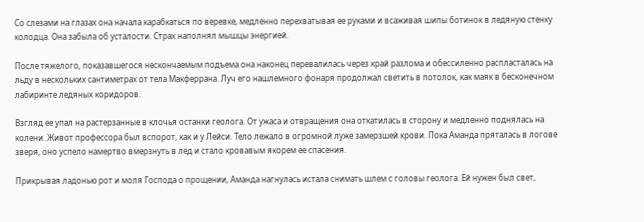Со слезами на глазах она начала карабкаться по веревке, медленно перехватывая ее руками и всаживая шипы ботинок в ледяную стенку колодца. Она забыла об усталости. Страх наполнял мышцы энергией.

После тяжелого, показавшегося нескончаемым подъема она наконец перевалилась через край разлома и обессиленно распласталась на льду в нескольких сантиметрах от тела Макферрана. Луч его нашлемного фонаря продолжал светить в потолок, как маяк в бесконечном лабиринте ледяных коридоров.

Взгляд ее упал на растерзанные в клочья останки геолога. От ужаса и отвращения она откатилась в сторону и медленно поднялась на колени. Живот профессора был вспорот, как и у Лейси. Тело лежало в огромной луже замерзшей крови. Пока Аманда пряталась в логове зверя, оно успело намертво вмерзнуть в лед и стало кровавым якорем ее спасения.

Прикрывая ладонью рот и моля Господа о прощении, Аманда нагнулась истала снимать шлем с головы геолога. Ей нужен был свет,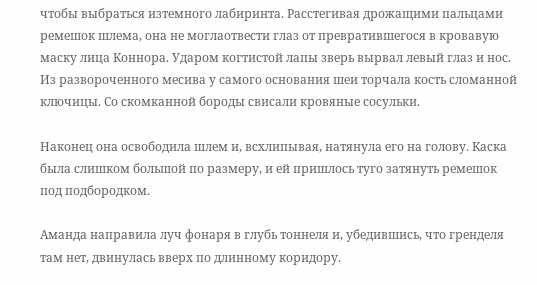чтобы выбраться изтемного лабиринта. Расстегивая дрожащими пальцами ремешок шлема, она не моглаотвести глаз от превратившегося в кровавую маску лица Коннора. Ударом когтистой лапы зверь вырвал левый глаз и нос. Из развороченного месива у самого основания шеи торчала кость сломанной ключицы. Со скомканной бороды свисали кровяные сосульки.

Наконец она освободила шлем и, всхлипывая, натянула его на голову. Каска была слишком большой по размеру, и ей пришлось туго затянуть ремешок под подбородком.

Аманда направила луч фонаря в глубь тоннеля и, убедившись, что гренделя там нет, двинулась вверх по длинному коридору.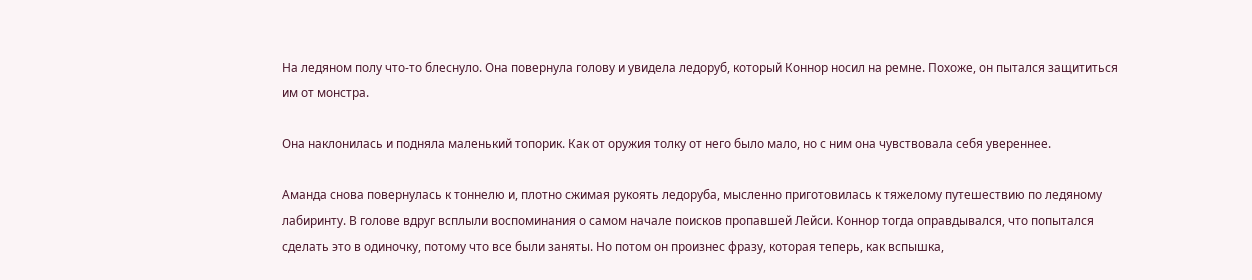На ледяном полу что-то блеснуло. Она повернула голову и увидела ледоруб, который Коннор носил на ремне. Похоже, он пытался защититься им от монстра.

Она наклонилась и подняла маленький топорик. Как от оружия толку от него было мало, но с ним она чувствовала себя увереннее.

Аманда снова повернулась к тоннелю и, плотно сжимая рукоять ледоруба, мысленно приготовилась к тяжелому путешествию по ледяному лабиринту. В голове вдруг всплыли воспоминания о самом начале поисков пропавшей Лейси. Коннор тогда оправдывался, что попытался сделать это в одиночку, потому что все были заняты. Но потом он произнес фразу, которая теперь, как вспышка,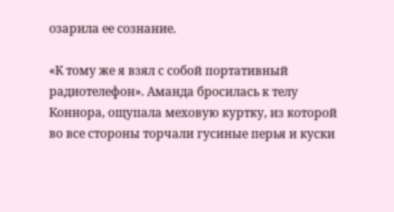озарила ее сознание.

«К тому же я взял с собой портативный радиотелефон». Аманда бросилась к телу Коннора, ощупала меховую куртку, из которой во все стороны торчали гусиные перья и куски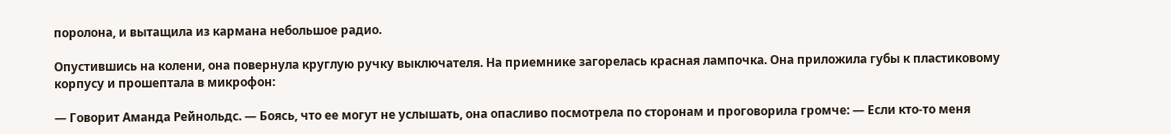поролона, и вытащила из кармана небольшое радио.

Опустившись на колени, она повернула круглую ручку выключателя. На приемнике загорелась красная лампочка. Она приложила губы к пластиковому корпусу и прошептала в микрофон:

— Говорит Аманда Рейнольдс. — Боясь, что ее могут не услышать, она опасливо посмотрела по сторонам и проговорила громче: — Если кто-то меня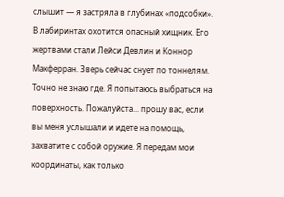слышит — я застряла в глубинах «подсобки». В лабиринтах охотится опасный хищник. Его жертвами стали Лейси Девлин и Коннор Макферран. Зверь сейчас снует по тоннелям. Точно не знаю где. Я попытаюсь выбраться на поверхность. Пожалуйста... прошу вас, если вы меня услышали и идете на помощь, захватите с собой оружие. Я передам мои координаты, как только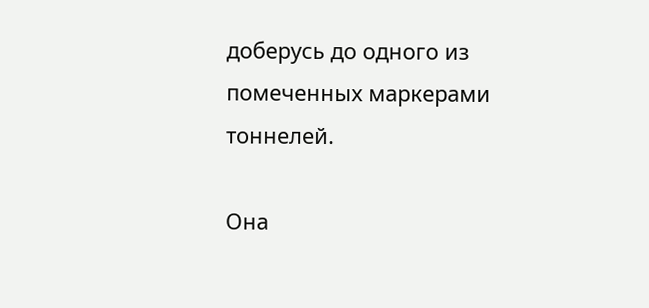доберусь до одного из помеченных маркерами тоннелей.

Она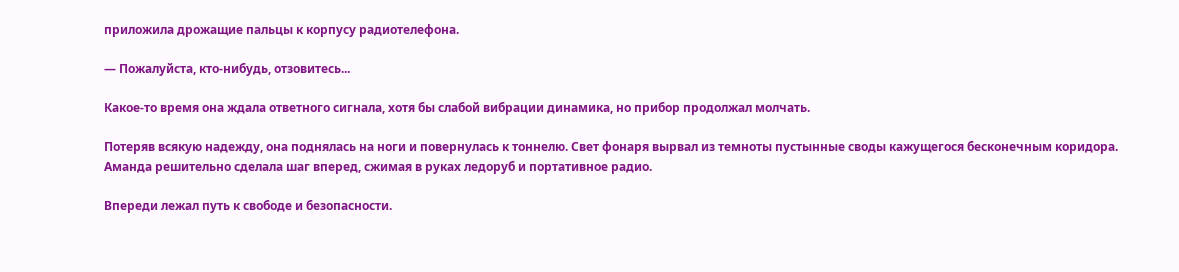приложила дрожащие пальцы к корпусу радиотелефона.

— Пожалуйста, кто-нибудь, отзовитесь...

Какое-то время она ждала ответного сигнала, хотя бы слабой вибрации динамика, но прибор продолжал молчать.

Потеряв всякую надежду, она поднялась на ноги и повернулась к тоннелю. Свет фонаря вырвал из темноты пустынные своды кажущегося бесконечным коридора. Аманда решительно сделала шаг вперед, сжимая в руках ледоруб и портативное радио.

Впереди лежал путь к свободе и безопасности.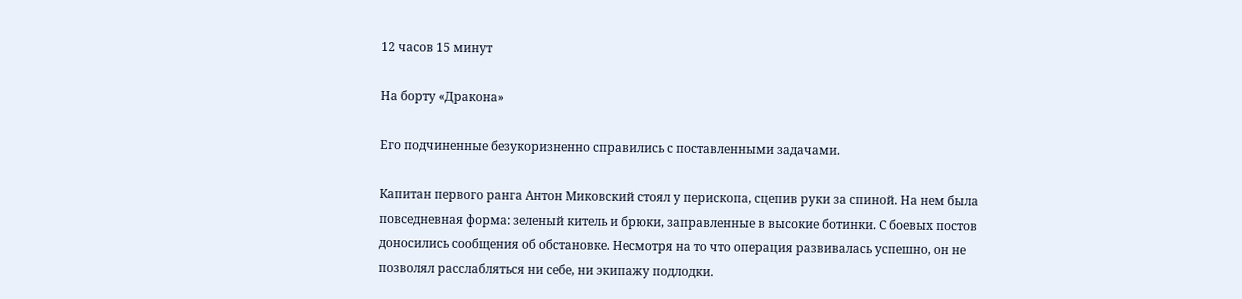12 часов 15 минут

На борту «Дракона»

Его подчиненные безукоризненно справились с поставленными задачами.

Капитан первого ранга Антон Миковский стоял у перископа, сцепив руки за спиной. На нем была повседневная форма: зеленый китель и брюки, заправленные в высокие ботинки. С боевых постов доносились сообщения об обстановке. Несмотря на то что операция развивалась успешно, он не позволял расслабляться ни себе, ни экипажу подлодки.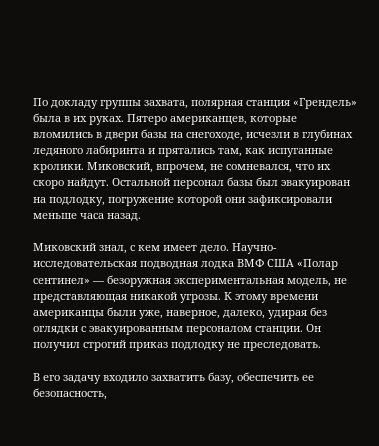По докладу группы захвата, полярная станция «Грендель» была в их руках. Пятеро американцев, которые вломились в двери базы на снегоходе, исчезли в глубинах ледяного лабиринта и прятались там, как испуганные кролики. Миковский, впрочем, не сомневался, что их скоро найдут. Остальной персонал базы был эвакуирован на подлодку, погружение которой они зафиксировали меньше часа назад.

Миковский знал, с кем имеет дело. Научно-исследовательская подводная лодка ВМФ США «Полар сентинел» — безоружная экспериментальная модель, не представляющая никакой угрозы. К этому времени американцы были уже, наверное, далеко, удирая без оглядки с эвакуированным персоналом станции. Он получил строгий приказ подлодку не преследовать.

В его задачу входило захватить базу, обеспечить ее безопасность,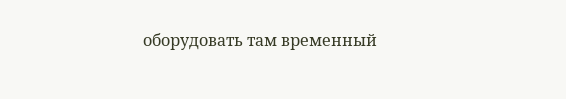оборудовать там временный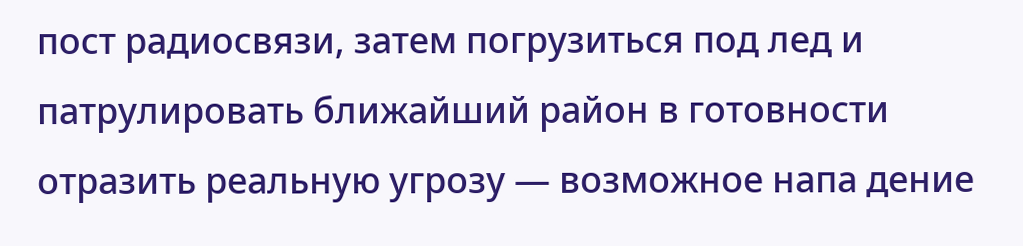пост радиосвязи, затем погрузиться под лед и патрулировать ближайший район в готовности отразить реальную угрозу — возможное напа дение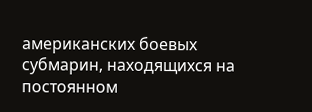американских боевых субмарин, находящихся на постоянном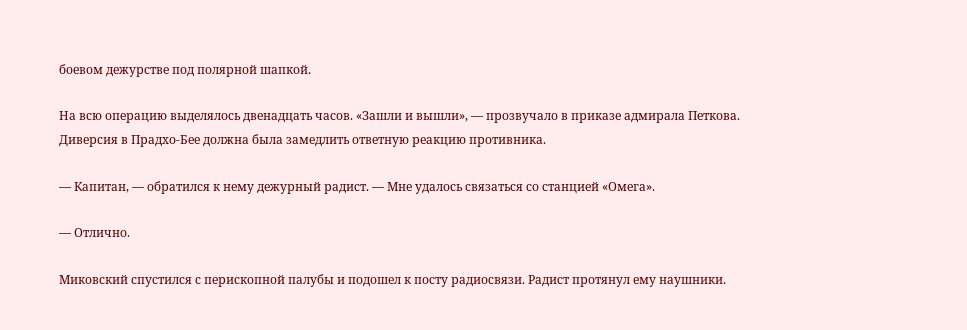боевом дежурстве под полярной шапкой.

На всю операцию выделялось двенадцать часов. «Зашли и вышли», — прозвучало в приказе адмирала Петкова. Диверсия в Прадхо-Бее должна была замедлить ответную реакцию противника.

— Капитан, — обратился к нему дежурный радист. — Мне удалось связаться со станцией «Омега».

— Отлично.

Миковский спустился с перископной палубы и подошел к посту радиосвязи. Радист протянул ему наушники.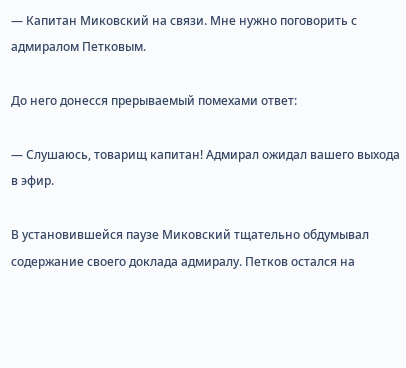— Капитан Миковский на связи. Мне нужно поговорить с адмиралом Петковым.

До него донесся прерываемый помехами ответ:

— Слушаюсь, товарищ капитан! Адмирал ожидал вашего выхода в эфир.

В установившейся паузе Миковский тщательно обдумывал содержание своего доклада адмиралу. Петков остался на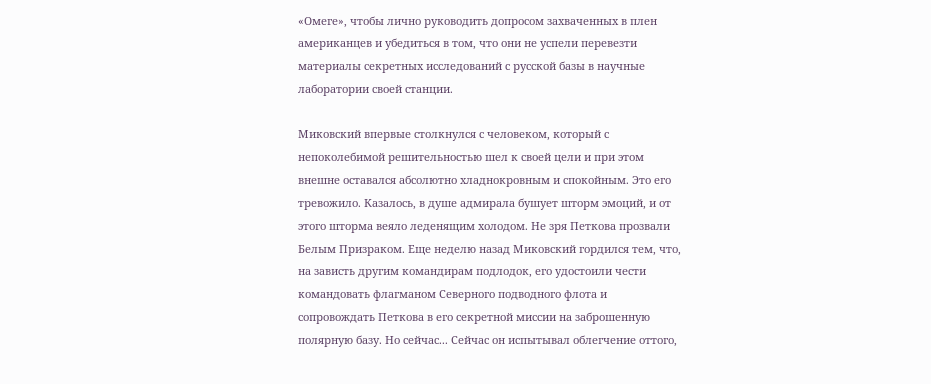«Омеге», чтобы лично руководить допросом захваченных в плен американцев и убедиться в том, что они не успели перевезти материалы секретных исследований с русской базы в научные лаборатории своей станции.

Миковский впервые столкнулся с человеком, который с непоколебимой решительностью шел к своей цели и при этом внешне оставался абсолютно хладнокровным и спокойным. Это его тревожило. Казалось, в душе адмирала бушует шторм эмоций, и от этого шторма веяло леденящим холодом. Не зря Петкова прозвали Белым Призраком. Еще неделю назад Миковский гордился тем, что, на зависть другим командирам подлодок, его удостоили чести командовать флагманом Северного подводного флота и сопровождать Петкова в его секретной миссии на заброшенную полярную базу. Но сейчас... Сейчас он испытывал облегчение оттого,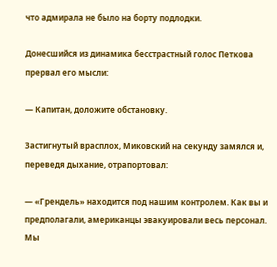что адмирала не было на борту подлодки.

Донесшийся из динамика бесстрастный голос Петкова прервал его мысли:

— Капитан, доложите обстановку.

Застигнутый врасплох, Миковский на секунду замялся и, переведя дыхание, отрапортовал:

— «Грендель» находится под нашим контролем. Как вы и предполагали, американцы эвакуировали весь персонал. Мы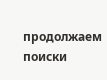продолжаем поиски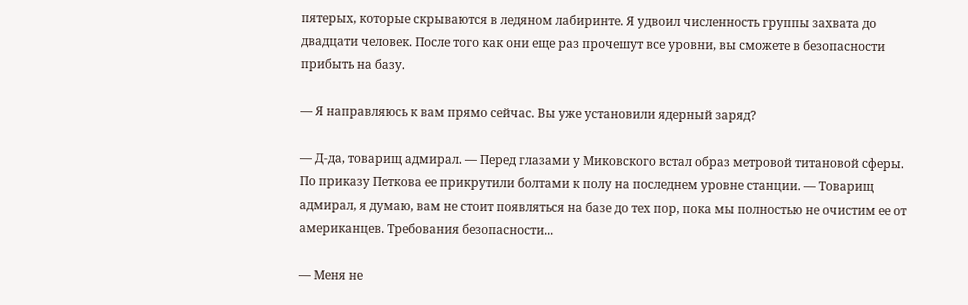пятерых, которые скрываются в ледяном лабиринте. Я удвоил численность группы захвата до двадцати человек. После того как они еще раз прочешут все уровни, вы сможете в безопасности прибыть на базу.

— Я направляюсь к вам прямо сейчас. Вы уже установили ядерный заряд?

— Д-да, товарищ адмирал. — Перед глазами у Миковского встал образ метровой титановой сферы. По приказу Петкова ее прикрутили болтами к полу на последнем уровне станции. — Товарищ адмирал, я думаю, вам не стоит появляться на базе до тех пор, пока мы полностью не очистим ее от американцев. Требования безопасности...

— Меня не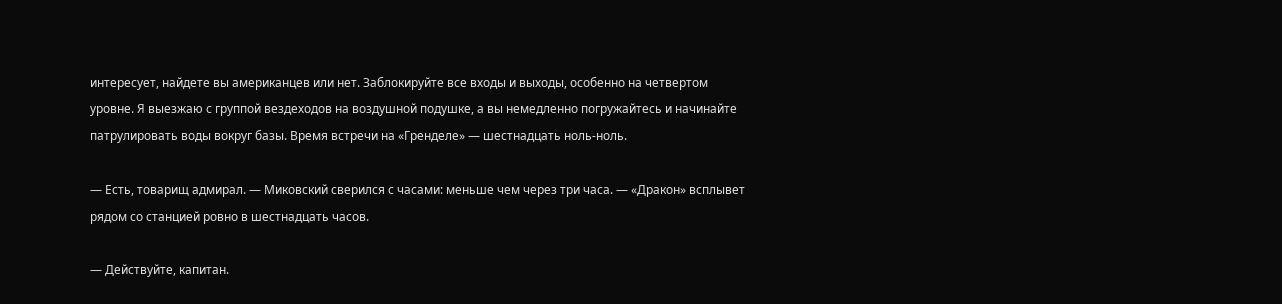интересует, найдете вы американцев или нет. Заблокируйте все входы и выходы, особенно на четвертом уровне. Я выезжаю с группой вездеходов на воздушной подушке, а вы немедленно погружайтесь и начинайте патрулировать воды вокруг базы. Время встречи на «Гренделе» — шестнадцать ноль-ноль.

— Есть, товарищ адмирал. — Миковский сверился с часами: меньше чем через три часа. — «Дракон» всплывет рядом со станцией ровно в шестнадцать часов.

— Действуйте, капитан.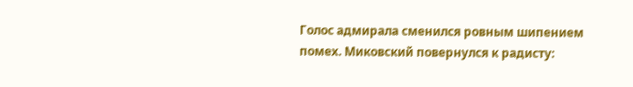Голос адмирала сменился ровным шипением помех. Миковский повернулся к радисту: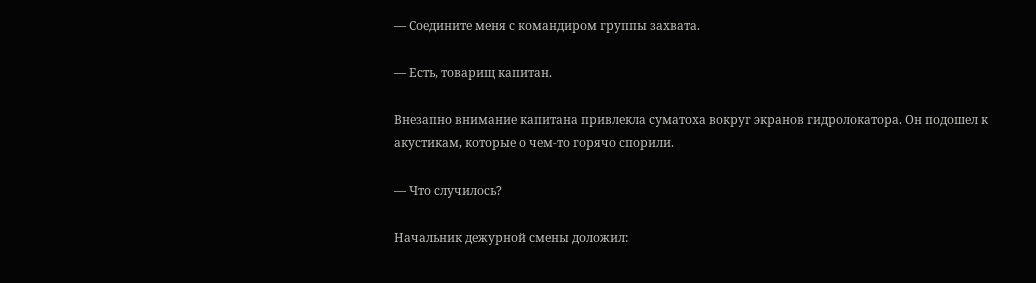— Соедините меня с командиром группы захвата.

— Есть, товарищ капитан.

Внезапно внимание капитана привлекла суматоха вокруг экранов гидролокатора. Он подошел к акустикам, которые о чем-то горячо спорили.

— Что случилось?

Начальник дежурной смены доложил: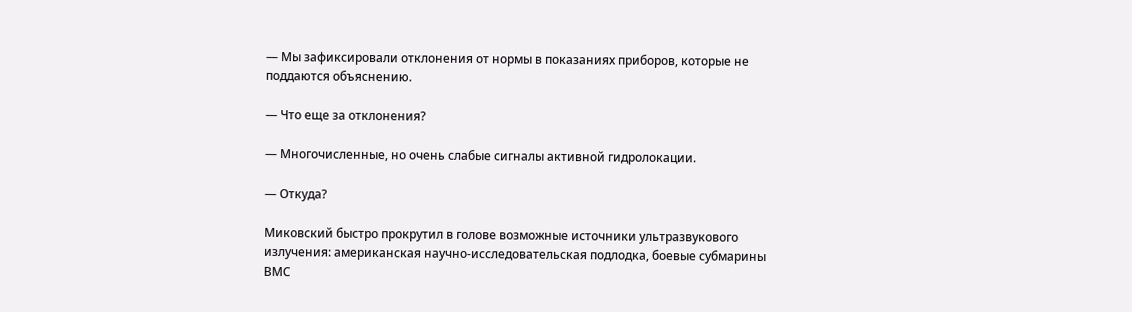— Мы зафиксировали отклонения от нормы в показаниях приборов, которые не поддаются объяснению.

— Что еще за отклонения?

— Многочисленные, но очень слабые сигналы активной гидролокации.

— Откуда?

Миковский быстро прокрутил в голове возможные источники ультразвукового излучения: американская научно-исследовательская подлодка, боевые субмарины ВМС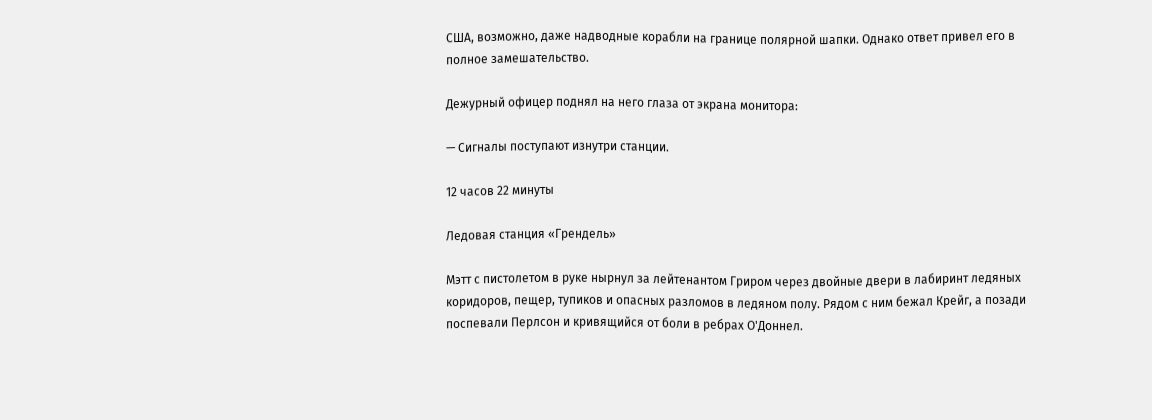США, возможно, даже надводные корабли на границе полярной шапки. Однако ответ привел его в полное замешательство.

Дежурный офицер поднял на него глаза от экрана монитора:

— Сигналы поступают изнутри станции.

12 часов 22 минуты

Ледовая станция «Грендель»

Мэтт с пистолетом в руке нырнул за лейтенантом Гриром через двойные двери в лабиринт ледяных коридоров, пещер, тупиков и опасных разломов в ледяном полу. Рядом с ним бежал Крейг, а позади поспевали Перлсон и кривящийся от боли в ребрах О'Доннел.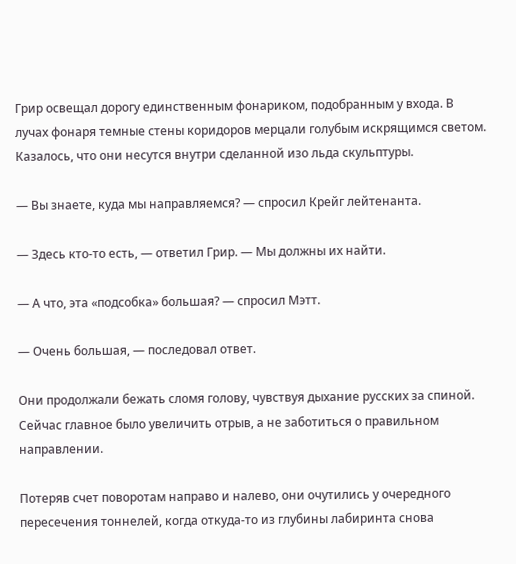Грир освещал дорогу единственным фонариком, подобранным у входа. В лучах фонаря темные стены коридоров мерцали голубым искрящимся светом. Казалось, что они несутся внутри сделанной изо льда скульптуры.

— Вы знаете, куда мы направляемся? — спросил Крейг лейтенанта.

— Здесь кто-то есть, — ответил Грир. — Мы должны их найти.

— А что, эта «подсобка» большая? — спросил Мэтт.

— Очень большая, — последовал ответ.

Они продолжали бежать сломя голову, чувствуя дыхание русских за спиной. Сейчас главное было увеличить отрыв, а не заботиться о правильном направлении.

Потеряв счет поворотам направо и налево, они очутились у очередного пересечения тоннелей, когда откуда-то из глубины лабиринта снова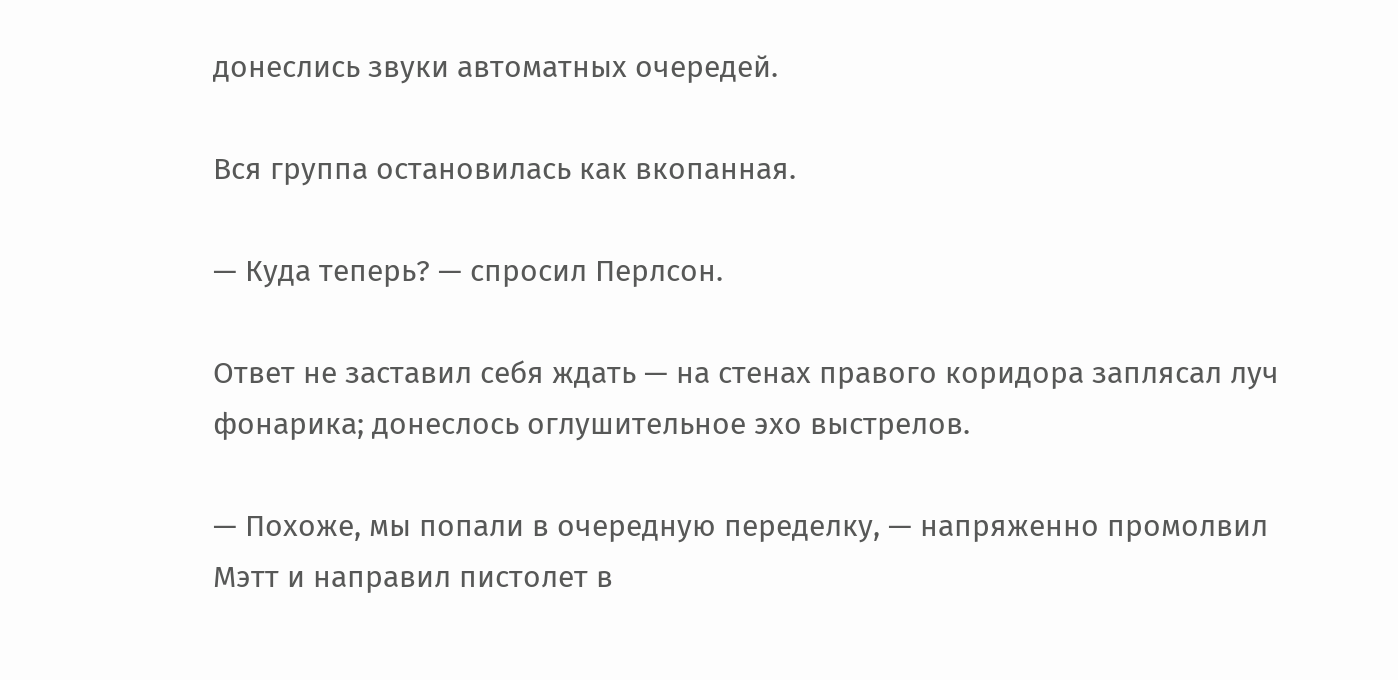донеслись звуки автоматных очередей.

Вся группа остановилась как вкопанная.

— Куда теперь? — спросил Перлсон.

Ответ не заставил себя ждать — на стенах правого коридора заплясал луч фонарика; донеслось оглушительное эхо выстрелов.

— Похоже, мы попали в очередную переделку, — напряженно промолвил Мэтт и направил пистолет в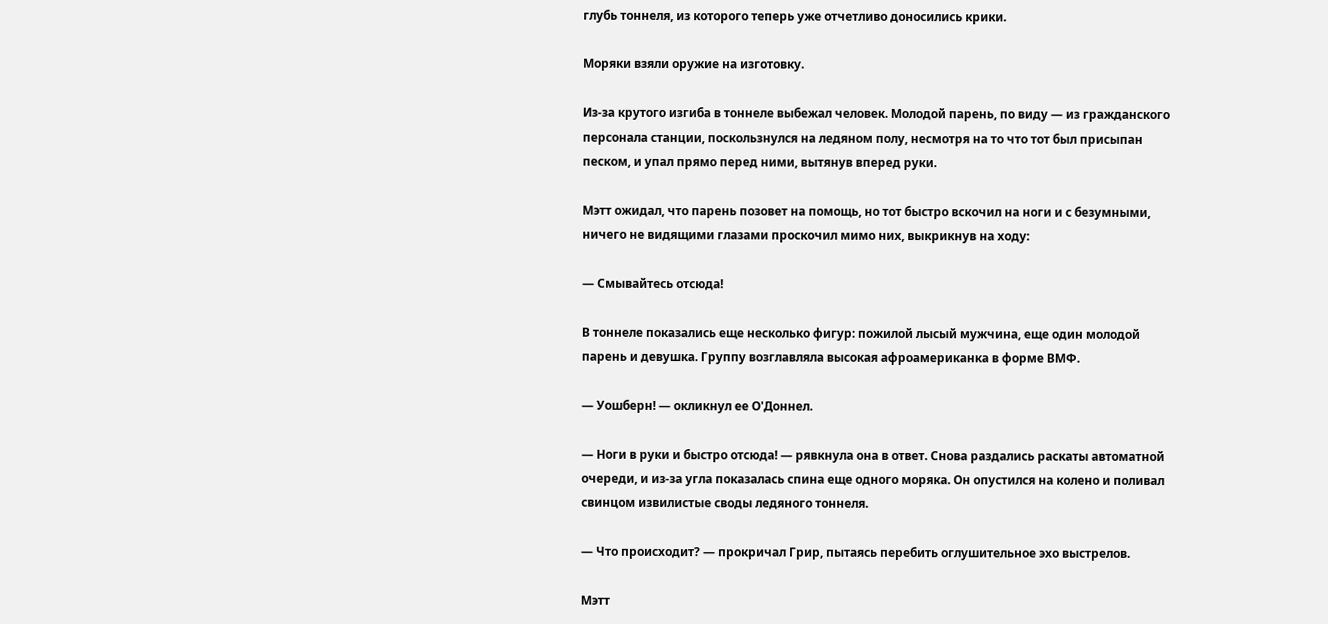глубь тоннеля, из которого теперь уже отчетливо доносились крики.

Моряки взяли оружие на изготовку.

Из-за крутого изгиба в тоннеле выбежал человек. Молодой парень, по виду — из гражданского персонала станции, поскользнулся на ледяном полу, несмотря на то что тот был присыпан песком, и упал прямо перед ними, вытянув вперед руки.

Мэтт ожидал, что парень позовет на помощь, но тот быстро вскочил на ноги и с безумными, ничего не видящими глазами проскочил мимо них, выкрикнув на ходу:

— Смывайтесь отсюда!

В тоннеле показались еще несколько фигур: пожилой лысый мужчина, еще один молодой парень и девушка. Группу возглавляла высокая афроамериканка в форме ВМФ.

— Уошберн! — окликнул ее О'Доннел.

— Ноги в руки и быстро отсюда! — рявкнула она в ответ. Снова раздались раскаты автоматной очереди, и из-за угла показалась спина еще одного моряка. Он опустился на колено и поливал свинцом извилистые своды ледяного тоннеля.

— Что происходит? — прокричал Грир, пытаясь перебить оглушительное эхо выстрелов.

Мэтт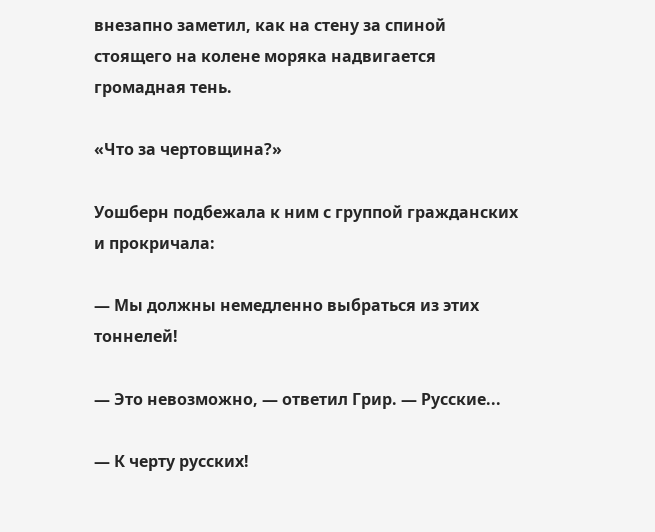внезапно заметил, как на стену за спиной стоящего на колене моряка надвигается громадная тень.

«Что за чертовщина?»

Уошберн подбежала к ним с группой гражданских и прокричала:

— Мы должны немедленно выбраться из этих тоннелей!

— Это невозможно, — ответил Грир. — Русские...

— К черту русских!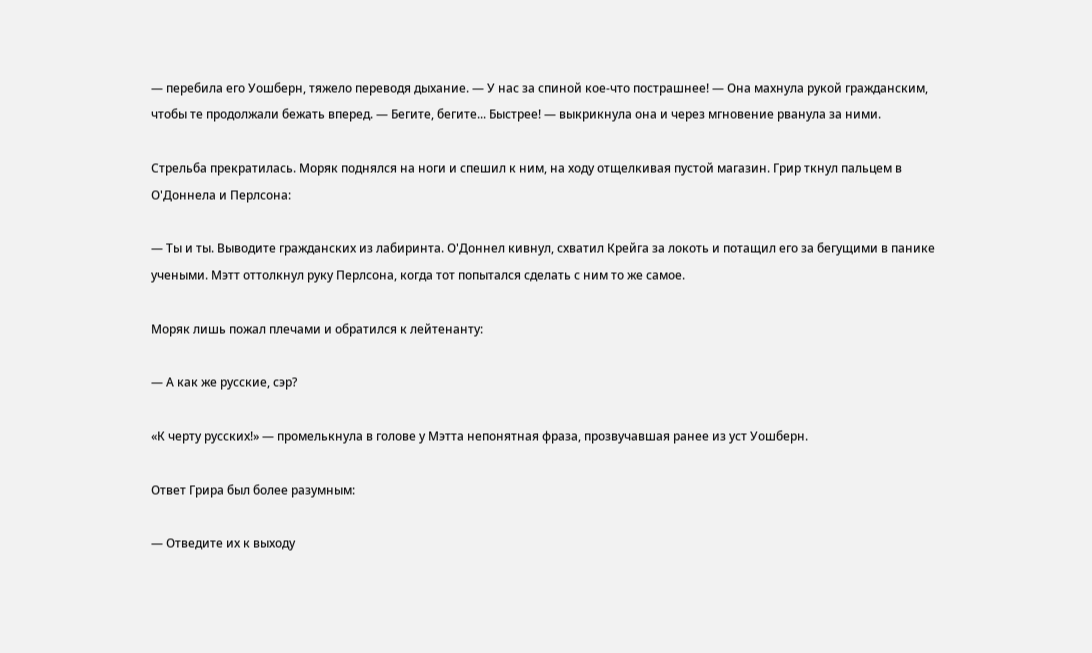— перебила его Уошберн, тяжело переводя дыхание. — У нас за спиной кое-что пострашнее! — Она махнула рукой гражданским, чтобы те продолжали бежать вперед. — Бегите, бегите... Быстрее! — выкрикнула она и через мгновение рванула за ними.

Стрельба прекратилась. Моряк поднялся на ноги и спешил к ним, на ходу отщелкивая пустой магазин. Грир ткнул пальцем в О'Доннела и Перлсона:

— Ты и ты. Выводите гражданских из лабиринта. О'Доннел кивнул, схватил Крейга за локоть и потащил его за бегущими в панике учеными. Мэтт оттолкнул руку Перлсона, когда тот попытался сделать с ним то же самое.

Моряк лишь пожал плечами и обратился к лейтенанту:

— А как же русские, сэр?

«К черту русских!» — промелькнула в голове у Мэтта непонятная фраза, прозвучавшая ранее из уст Уошберн.

Ответ Грира был более разумным:

— Отведите их к выходу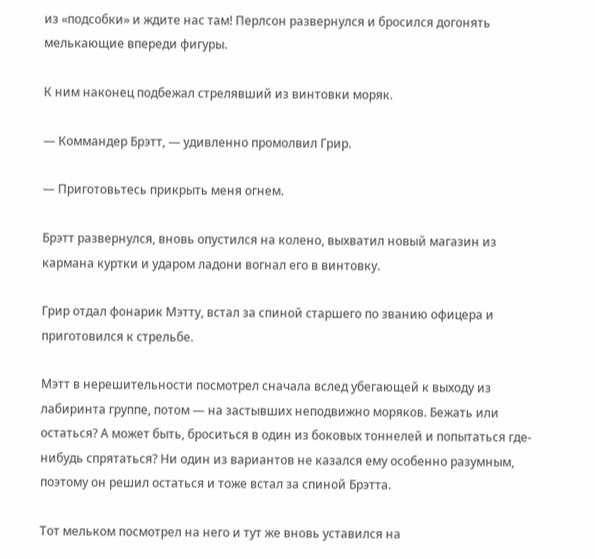из «подсобки» и ждите нас там! Перлсон развернулся и бросился догонять мелькающие впереди фигуры.

К ним наконец подбежал стрелявший из винтовки моряк.

— Коммандер Брэтт, — удивленно промолвил Грир.

— Приготовьтесь прикрыть меня огнем.

Брэтт развернулся, вновь опустился на колено, выхватил новый магазин из кармана куртки и ударом ладони вогнал его в винтовку.

Грир отдал фонарик Мэтту, встал за спиной старшего по званию офицера и приготовился к стрельбе.

Мэтт в нерешительности посмотрел сначала вслед убегающей к выходу из лабиринта группе, потом — на застывших неподвижно моряков. Бежать или остаться? А может быть, броситься в один из боковых тоннелей и попытаться где-нибудь спрятаться? Ни один из вариантов не казался ему особенно разумным, поэтому он решил остаться и тоже встал за спиной Брэтта.

Тот мельком посмотрел на него и тут же вновь уставился на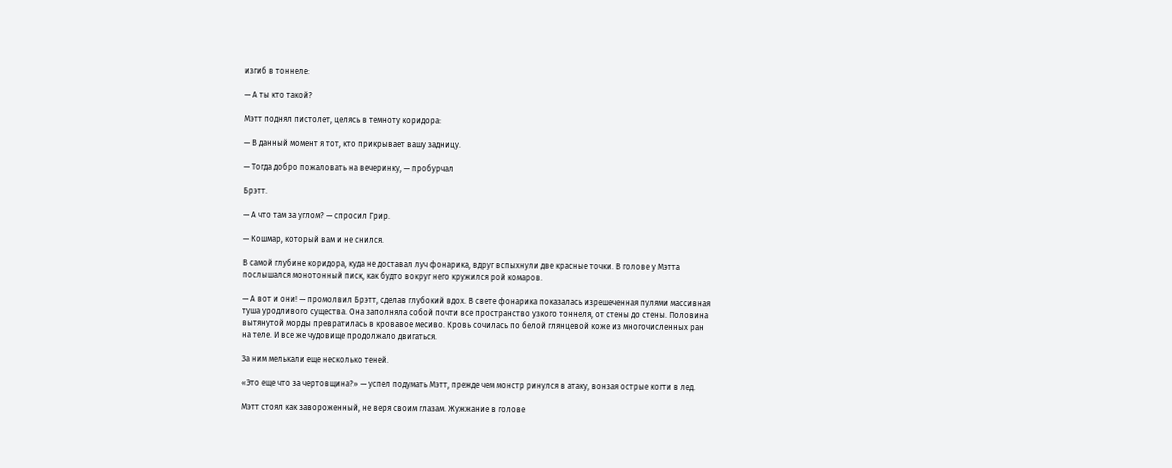изгиб в тоннеле:

— А ты кто такой?

Мэтт поднял пистолет, целясь в темноту коридора:

— В данный момент я тот, кто прикрывает вашу задницу.

— Тогда добро пожаловать на вечеринку, — пробурчал

Брэтт.

— А что там за углом? — спросил Грир.

— Кошмар, который вам и не снился.

В самой глубине коридора, куда не доставал луч фонарика, вдруг вспыхнули две красные точки. В голове у Мэтта послышался монотонный писк, как будто вокруг него кружился рой комаров.

— А вот и они! — промолвил Брэтт, сделав глубокий вдох. В свете фонарика показалась изрешеченная пулями массивная туша уродливого существа. Она заполняла собой почти все пространство узкого тоннеля, от стены до стены. Половина вытянутой морды превратилась в кровавое месиво. Кровь сочилась по белой глянцевой коже из многочисленных ран на теле. И все же чудовище продолжало двигаться.

За ним мелькали еще несколько теней.

«Это еще что за чертовщина?» — успел подумать Мэтт, прежде чем монстр ринулся в атаку, вонзая острые когти в лед.

Мэтт стоял как завороженный, не веря своим глазам. Жужжание в голове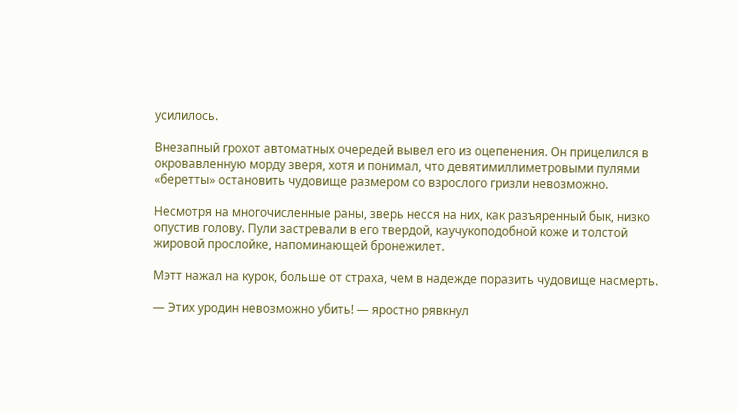усилилось.

Внезапный грохот автоматных очередей вывел его из оцепенения. Он прицелился в окровавленную морду зверя, хотя и понимал, что девятимиллиметровыми пулями «беретты» остановить чудовище размером со взрослого гризли невозможно.

Несмотря на многочисленные раны, зверь несся на них, как разъяренный бык, низко опустив голову. Пули застревали в его твердой, каучукоподобной коже и толстой жировой прослойке, напоминающей бронежилет.

Мэтт нажал на курок, больше от страха, чем в надежде поразить чудовище насмерть.

— Этих уродин невозможно убить! — яростно рявкнул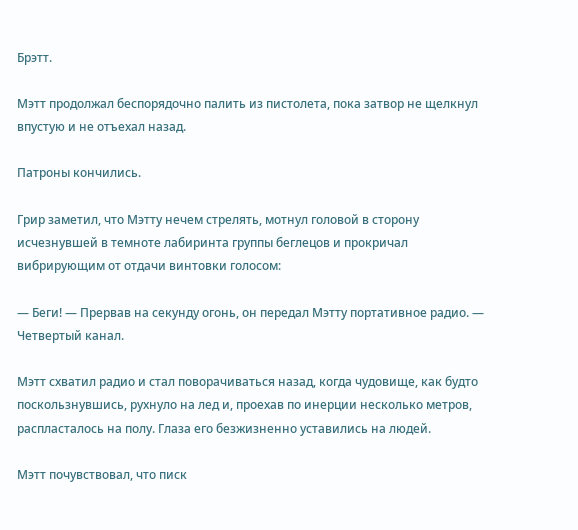Брэтт.

Мэтт продолжал беспорядочно палить из пистолета, пока затвор не щелкнул впустую и не отъехал назад.

Патроны кончились.

Грир заметил, что Мэтту нечем стрелять, мотнул головой в сторону исчезнувшей в темноте лабиринта группы беглецов и прокричал вибрирующим от отдачи винтовки голосом:

— Беги! — Прервав на секунду огонь, он передал Мэтту портативное радио. — Четвертый канал.

Мэтт схватил радио и стал поворачиваться назад, когда чудовище, как будто поскользнувшись, рухнуло на лед и, проехав по инерции несколько метров, распласталось на полу. Глаза его безжизненно уставились на людей.

Мэтт почувствовал, что писк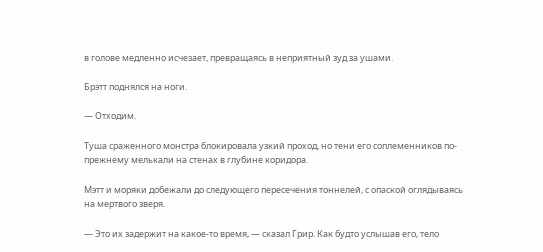в голове медленно исчезает, превращаясь в неприятный зуд за ушами.

Брэтт поднялся на ноги.

— Отходим.

Туша сраженного монстра блокировала узкий проход, но тени его соплеменников по-прежнему мелькали на стенах в глубине коридора.

Мэтт и моряки добежали до следующего пересечения тоннелей, с опаской оглядываясь на мертвого зверя.

— Это их задержит на какое-то время, — сказал Грир. Как будто услышав его, тело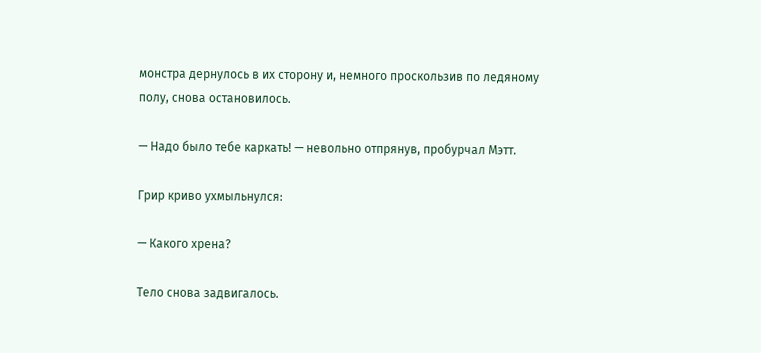монстра дернулось в их сторону и, немного проскользив по ледяному полу, снова остановилось.

— Надо было тебе каркать! — невольно отпрянув, пробурчал Мэтт.

Грир криво ухмыльнулся:

— Какого хрена?

Тело снова задвигалось.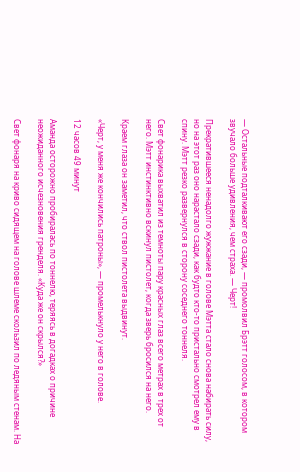— Остальные подталкивают его сзади, — промолвил Брэтт голосом, в котором звучало больше удивления, чем страха. — Черт!

Прекратившееся ненадолго жужжание в голове Мэтта стало снова набирать силу, но на этот раз оно нарастало сзади, как будто кто-то пристально смотрел ему в спину. Мэтт резко развернулся в сторону соседнего тоннеля.

Свет фонарика выхватил из темноты пару красных глаз всего метрах в трех от него. Мэтт инстинктивно вскинул пистолет, когда зверь бросился на него.

Краем глаза он заметил, что ствол пистолета выдвинут.

«Черт, у меня же кончились патроны», — промелькнуло у него в голове.

12 часов 49 минут

Аманда осторожно пробиралась по тоннелю, теряясь в догадках о причине неожиданного исчезновения гренделя. «Куда же он скрылся?»

Свет фонаря на криво сидящем на голове шлеме скользил по ледяным стенам. На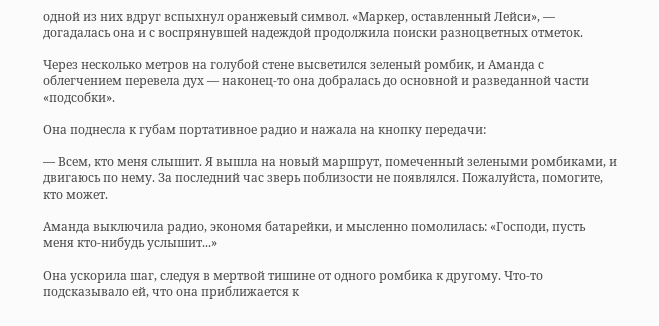одной из них вдруг вспыхнул оранжевый символ. «Маркер, оставленный Лейси», — догадалась она и с воспрянувшей надеждой продолжила поиски разноцветных отметок.

Через несколько метров на голубой стене высветился зеленый ромбик, и Аманда с облегчением перевела дух — наконец-то она добралась до основной и разведанной части «подсобки».

Она поднесла к губам портативное радио и нажала на кнопку передачи:

— Всем, кто меня слышит. Я вышла на новый маршрут, помеченный зелеными ромбиками, и двигаюсь по нему. За последний час зверь поблизости не появлялся. Пожалуйста, помогите, кто может.

Аманда выключила радио, экономя батарейки, и мысленно помолилась: «Господи, пусть меня кто-нибудь услышит...»

Она ускорила шаг, следуя в мертвой тишине от одного ромбика к другому. Что-то подсказывало ей, что она приближается к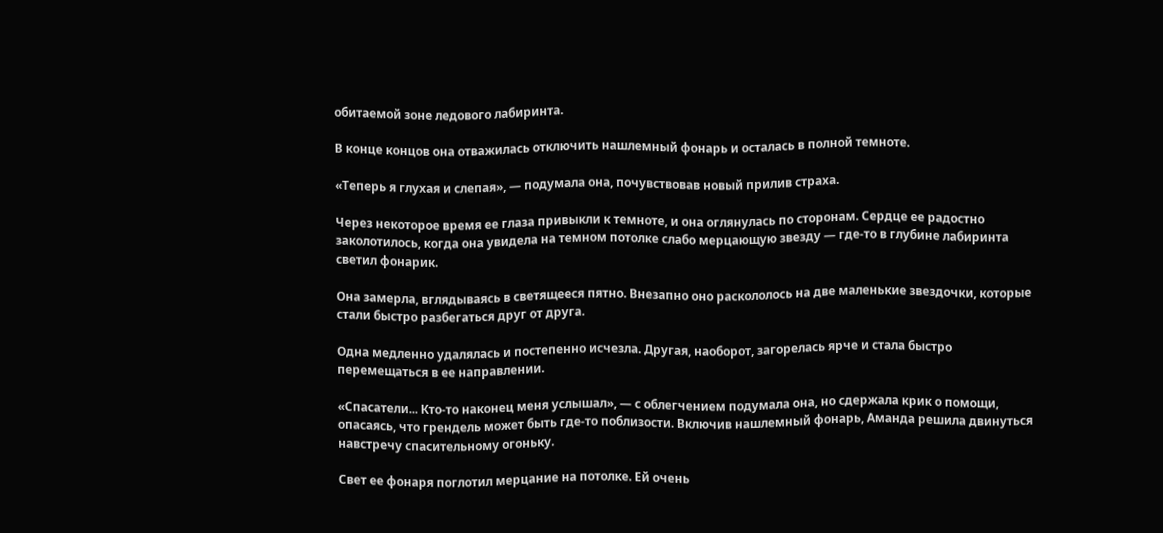обитаемой зоне ледового лабиринта.

В конце концов она отважилась отключить нашлемный фонарь и осталась в полной темноте.

«Теперь я глухая и слепая», — подумала она, почувствовав новый прилив страха.

Через некоторое время ее глаза привыкли к темноте, и она оглянулась по сторонам. Сердце ее радостно заколотилось, когда она увидела на темном потолке слабо мерцающую звезду — где-то в глубине лабиринта светил фонарик.

Она замерла, вглядываясь в светящееся пятно. Внезапно оно раскололось на две маленькие звездочки, которые стали быстро разбегаться друг от друга.

Одна медленно удалялась и постепенно исчезла. Другая, наоборот, загорелась ярче и стала быстро перемещаться в ее направлении.

«Спасатели... Кто-то наконец меня услышал», — с облегчением подумала она, но сдержала крик о помощи, опасаясь, что грендель может быть где-то поблизости. Включив нашлемный фонарь, Аманда решила двинуться навстречу спасительному огоньку.

Свет ее фонаря поглотил мерцание на потолке. Ей очень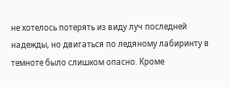не хотелось потерять из виду луч последней надежды, но двигаться по ледяному лабиринту в темноте было слишком опасно. Кроме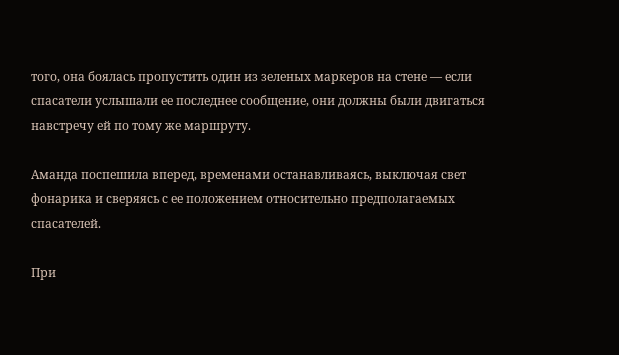того, она боялась пропустить один из зеленых маркеров на стене — если спасатели услышали ее последнее сообщение, они должны были двигаться навстречу ей по тому же маршруту.

Аманда поспешила вперед, временами останавливаясь, выключая свет фонарика и сверяясь с ее положением относительно предполагаемых спасателей.

При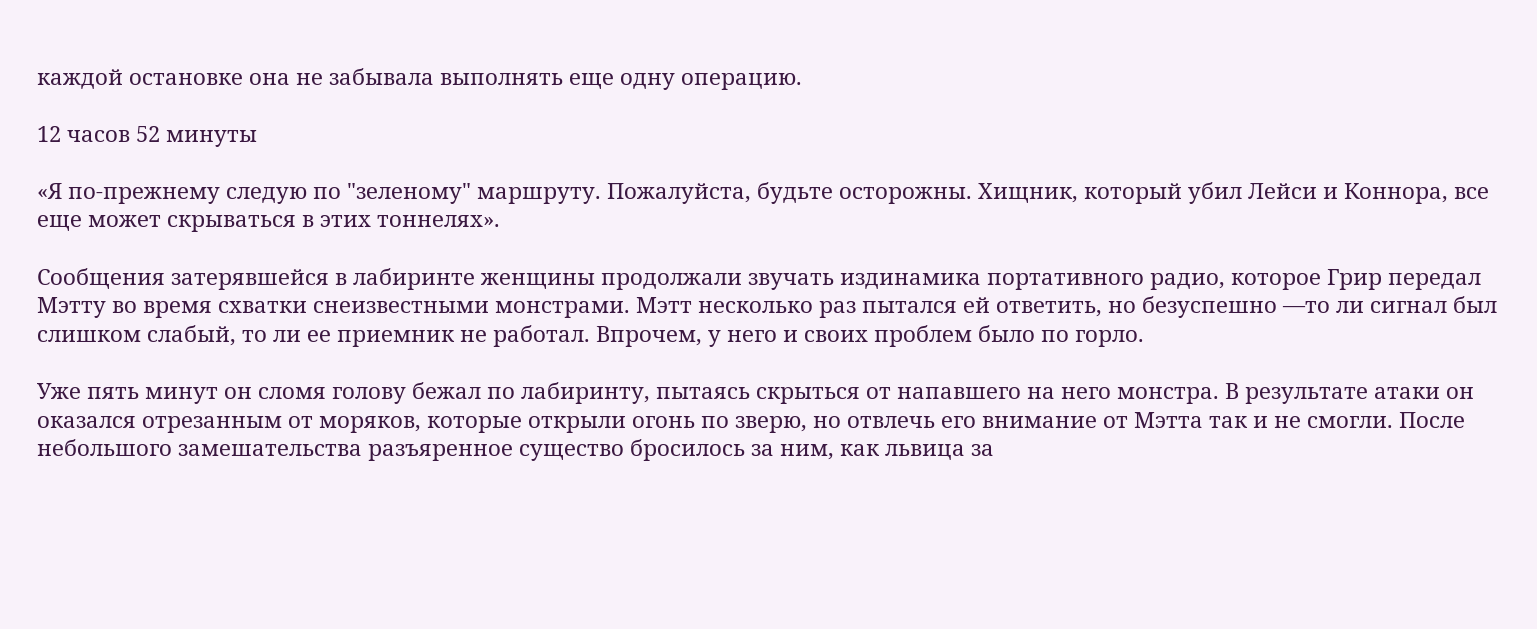каждой остановке она не забывала выполнять еще одну операцию.

12 часов 52 минуты

«Я по-прежнему следую по "зеленому" маршруту. Пожалуйста, будьте осторожны. Хищник, который убил Лейси и Коннора, все еще может скрываться в этих тоннелях».

Сообщения затерявшейся в лабиринте женщины продолжали звучать издинамика портативного радио, которое Грир передал Мэтту во время схватки снеизвестными монстрами. Мэтт несколько раз пытался ей ответить, но безуспешно —то ли сигнал был слишком слабый, то ли ее приемник не работал. Впрочем, у него и своих проблем было по горло.

Уже пять минут он сломя голову бежал по лабиринту, пытаясь скрыться от напавшего на него монстра. В результате атаки он оказался отрезанным от моряков, которые открыли огонь по зверю, но отвлечь его внимание от Мэтта так и не смогли. После небольшого замешательства разъяренное существо бросилось за ним, как львица за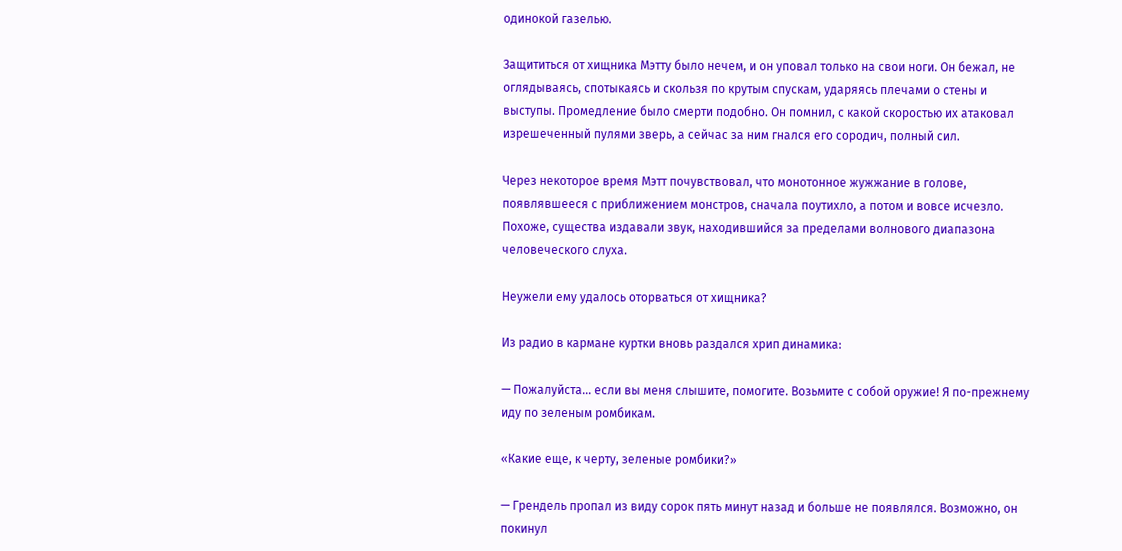одинокой газелью.

Защититься от хищника Мэтту было нечем, и он уповал только на свои ноги. Он бежал, не оглядываясь, спотыкаясь и скользя по крутым спускам, ударяясь плечами о стены и выступы. Промедление было смерти подобно. Он помнил, с какой скоростью их атаковал изрешеченный пулями зверь, а сейчас за ним гнался его сородич, полный сил.

Через некоторое время Мэтт почувствовал, что монотонное жужжание в голове, появлявшееся с приближением монстров, сначала поутихло, а потом и вовсе исчезло. Похоже, существа издавали звук, находившийся за пределами волнового диапазона человеческого слуха.

Неужели ему удалось оторваться от хищника?

Из радио в кармане куртки вновь раздался хрип динамика:

— Пожалуйста... если вы меня слышите, помогите. Возьмите с собой оружие! Я по-прежнему иду по зеленым ромбикам.

«Какие еще, к черту, зеленые ромбики?»

— Грендель пропал из виду сорок пять минут назад и больше не появлялся. Возможно, он покинул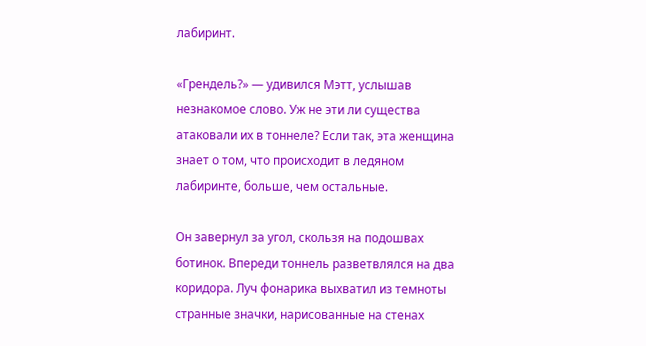лабиринт.

«Грендель?» — удивился Мэтт, услышав незнакомое слово. Уж не эти ли существа атаковали их в тоннеле? Если так, эта женщина знает о том, что происходит в ледяном лабиринте, больше, чем остальные.

Он завернул за угол, скользя на подошвах ботинок. Впереди тоннель разветвлялся на два коридора. Луч фонарика выхватил из темноты странные значки, нарисованные на стенах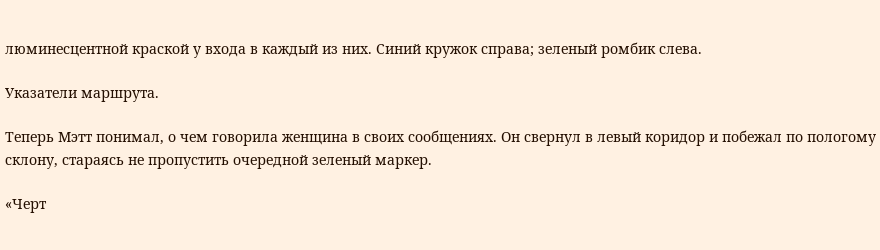люминесцентной краской у входа в каждый из них. Синий кружок справа; зеленый ромбик слева.

Указатели маршрута.

Теперь Мэтт понимал, о чем говорила женщина в своих сообщениях. Он свернул в левый коридор и побежал по пологому склону, стараясь не пропустить очередной зеленый маркер.

«Черт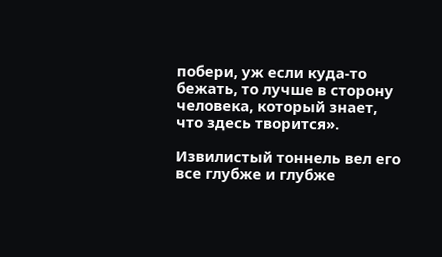побери, уж если куда-то бежать, то лучше в сторону человека, который знает, что здесь творится».

Извилистый тоннель вел его все глубже и глубже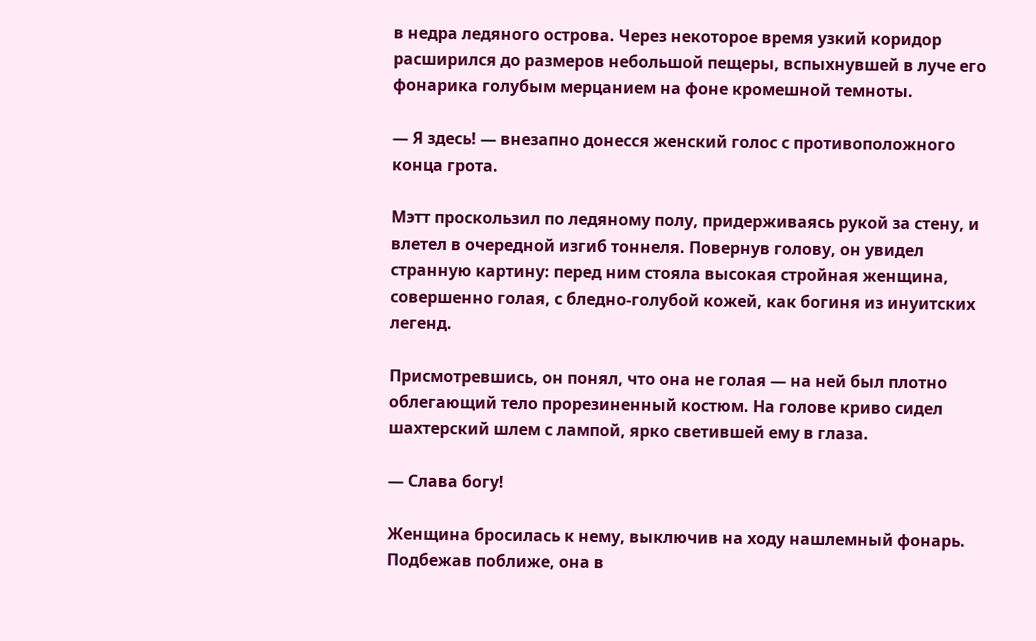в недра ледяного острова. Через некоторое время узкий коридор расширился до размеров небольшой пещеры, вспыхнувшей в луче его фонарика голубым мерцанием на фоне кромешной темноты.

— Я здесь! — внезапно донесся женский голос с противоположного конца грота.

Мэтт проскользил по ледяному полу, придерживаясь рукой за стену, и влетел в очередной изгиб тоннеля. Повернув голову, он увидел странную картину: перед ним стояла высокая стройная женщина, совершенно голая, с бледно-голубой кожей, как богиня из инуитских легенд.

Присмотревшись, он понял, что она не голая — на ней был плотно облегающий тело прорезиненный костюм. На голове криво сидел шахтерский шлем с лампой, ярко светившей ему в глаза.

— Слава богу!

Женщина бросилась к нему, выключив на ходу нашлемный фонарь. Подбежав поближе, она в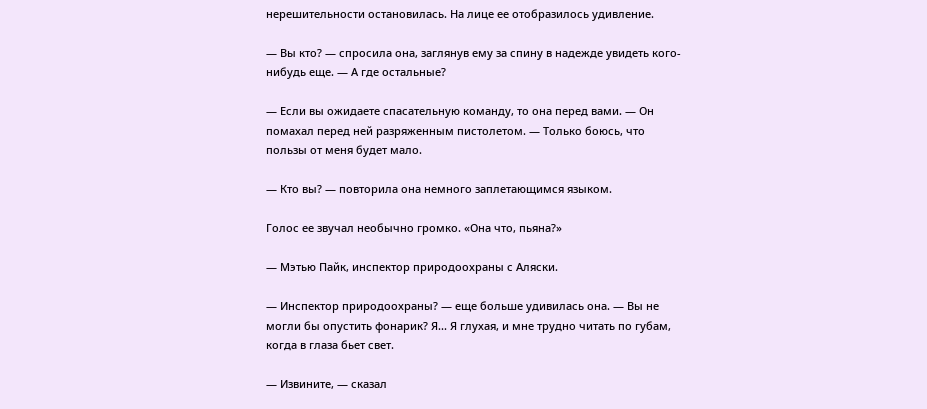нерешительности остановилась. На лице ее отобразилось удивление.

— Вы кто? — спросила она, заглянув ему за спину в надежде увидеть кого-нибудь еще. — А где остальные?

— Если вы ожидаете спасательную команду, то она перед вами. — Он помахал перед ней разряженным пистолетом. — Только боюсь, что пользы от меня будет мало.

— Кто вы? — повторила она немного заплетающимся языком.

Голос ее звучал необычно громко. «Она что, пьяна?»

— Мэтью Пайк, инспектор природоохраны с Аляски.

— Инспектор природоохраны? — еще больше удивилась она. — Вы не могли бы опустить фонарик? Я... Я глухая, и мне трудно читать по губам, когда в глаза бьет свет.

— Извините, — сказал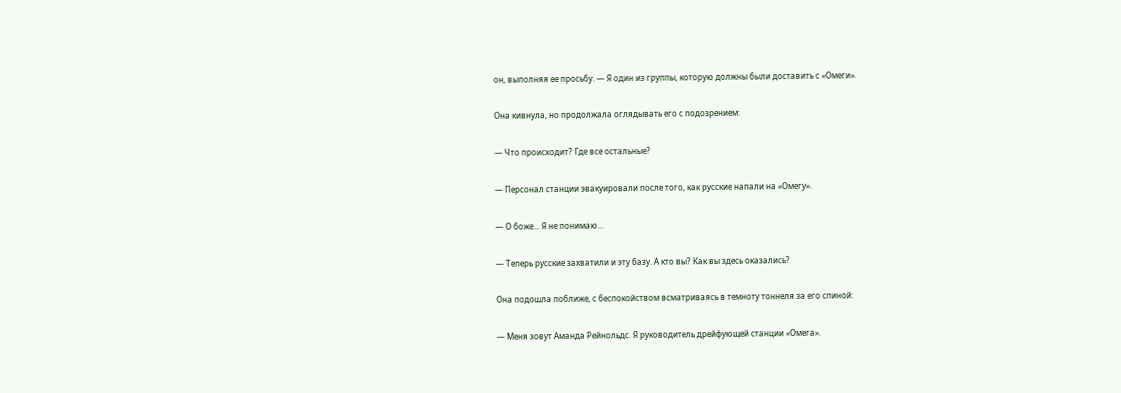он, выполняя ее просьбу. — Я один из группы, которую должны были доставить с «Омеги».

Она кивнула, но продолжала оглядывать его с подозрением:

— Что происходит? Где все остальные?

— Персонал станции эвакуировали после того, как русские напали на «Омегу».

— О боже... Я не понимаю...

— Теперь русские захватили и эту базу. А кто вы? Как вы здесь оказались?

Она подошла поближе, с беспокойством всматриваясь в темноту тоннеля за его спиной:

— Меня зовут Аманда Рейнольдс. Я руководитель дрейфующей станции «Омега».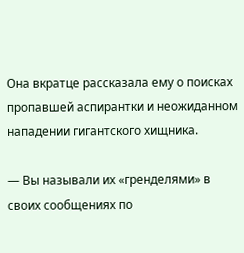Она вкратце рассказала ему о поисках пропавшей аспирантки и неожиданном нападении гигантского хищника.

— Вы называли их «гренделями» в своих сообщениях по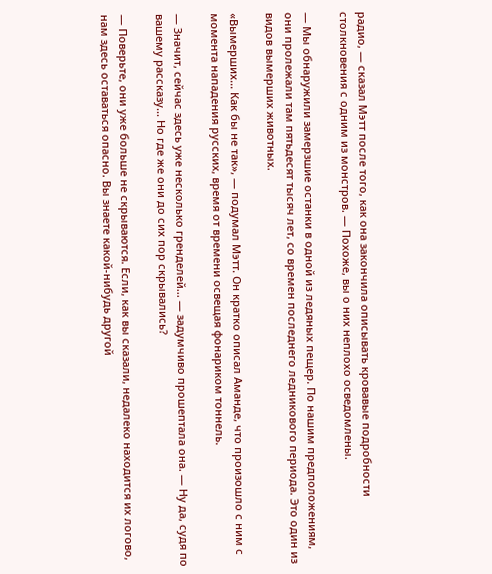радио, — сказал Мэтт после того, как она закончила описывать кровавые подробности столкновения с одним из монстров. — Похоже, вы о них неплохо осведомлены.

— Мы обнаружили замерзшие останки в одной из ледяных пещер. По нашим предположениям, они пролежали там пятьдесят тысяч лет, со времен последнего ледникового периода. Это один из видов вымерших животных.

«Вымерших... Как бы не так», — подумал Мэтт. Он кратко описал Аманде, что произошло с ним с момента нападения русских, время от времени освещая фонариком тоннель.

— Значит, сейчас здесь уже несколько гренделей... — задумчиво прошептала она. — Ну да, судя по вашему рассказу... Но где же они до сих пор скрывались?

— Поверьте, они уже больше не скрываются. Если, как вы сказали, недалеко находится их логово, нам здесь оставаться опасно. Вы знаете какой-нибудь другой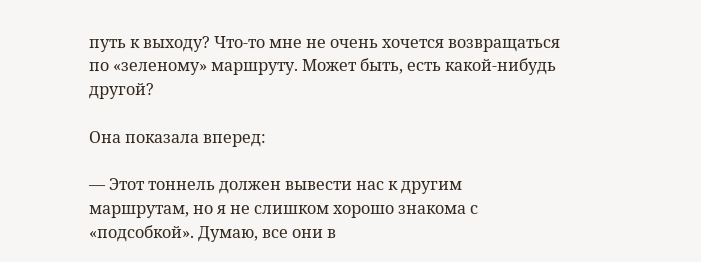путь к выходу? Что-то мне не очень хочется возвращаться по «зеленому» маршруту. Может быть, есть какой-нибудь другой?

Она показала вперед:

— Этот тоннель должен вывести нас к другим маршрутам, но я не слишком хорошо знакома с «подсобкой». Думаю, все они в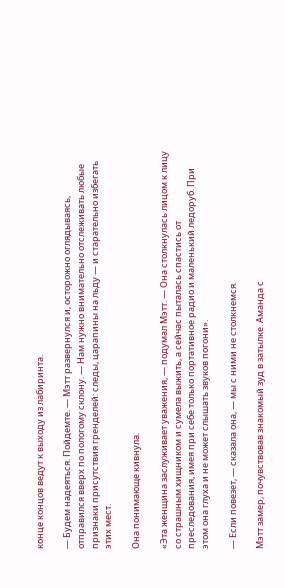конце концов ведут к выходу из лабиринта.

— Будем надеяться. Пойдемте. — Мэтт развернулся и, осторожно оглядываясь, отправился вверх по пологому склону. — Нам нужно внимательно отслеживать любые признаки присутствия гренделей: следы, царапины на льду — и старательно избегать этих мест.

Она понимающе кивнула.

«Эта женщина заслуживает уважения, — подумал Мэтт. — Она столкнулась лицом к лицу со страшным хищником и сумела выжить, а сейчас пыталась спастись от преследования, имея при себе только портативное радио и маленький ледоруб. При этом она глуха и не может слышать звуков погони».

— Если повезет, — сказала она, — мы с ними не столкнемся.

Мэтт замер, почувствовав знакомый зуд в затылке. Аманда с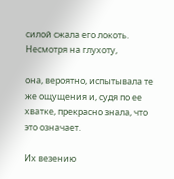силой сжала его локоть. Несмотря на глухоту,

она, вероятно, испытывала те же ощущения и, судя по ее хватке, прекрасно знала, что это означает.

Их везению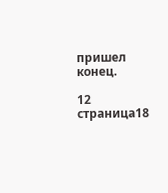пришел конец.

12 страница18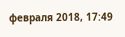февраля 2018, 17:49